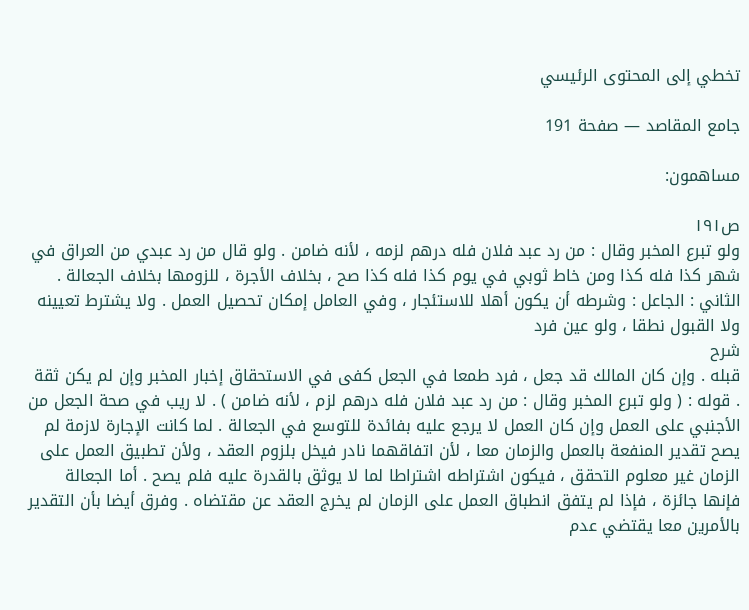تخطي إلى المحتوى الرئيسي

جامع المقاصد — صفحة 191

مساهمون:

ص١٩١
ولو تبرع المخبر وقال : من رد عبد فلان فله درهم لزمه ، لأنه ضامن . ولو قال من رد عبدي من العراق في شهر كذا فله كذا ومن خاط ثوبي في يوم كذا فله كذا صح ، بخلاف الأجرة ، للزومها بخلاف الجعالة .
الثاني : الجاعل : وشرطه أن يكون أهلا للاستئجار ، وفي العامل إمكان تحصيل العمل . ولا يشترط تعيينه ولا القبول نطقا ، ولو عين فرد
شرح
قبله . وإن كان المالك قد جعل ، فرد طمعا في الجعل كفى في الاستحقاق إخبار المخبر وإن لم يكن ثقة . قوله : ( ولو تبرع المخبر وقال : من رد عبد فلان فله درهم لزم ، لأنه ضامن ) . لا ريب في صحة الجعل من الأجنبي على العمل وإن كان العمل لا يرجع عليه بفائدة للتوسع في الجعالة . لما كانت الإجارة لازمة لم يصح تقدير المنفعة بالعمل والزمان معا ، لأن اتفاقهما نادر فيخل بلزوم العقد ، ولأن تطبيق العمل على الزمان غير معلوم التحقق ، فيكون اشتراطه اشتراطا لما لا يوثق بالقدرة عليه فلم يصح . أما الجعالة فإنها جائزة ، فإذا لم يتفق انطباق العمل على الزمان لم يخرج العقد عن مقتضاه . وفرق أيضا بأن التقدير بالأمرين معا يقتضي عدم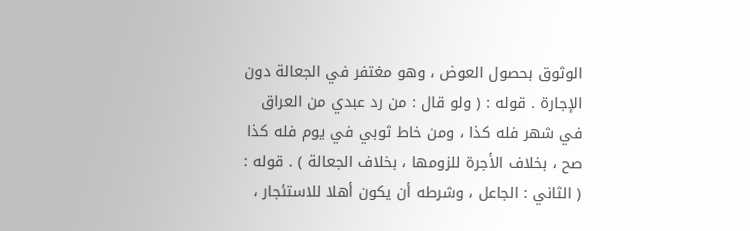الوثوق بحصول العوض ، وهو مغتفر في الجعالة دون الإجارة . قوله : ( ولو قال : من رد عبدي من العراق في شهر فله كذا ، ومن خاط ثوبي في يوم فله كذا صح ، بخلاف الأجرة للزومها ، بخلاف الجعالة ) . قوله : ( الثاني : الجاعل ، وشرطه أن يكون أهلا للاستئجار ،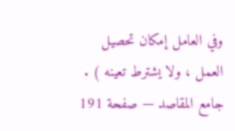وفي العامل إمكان تحصيل العمل ، ولا يشترط تعينه ) .
جامع المقاصد — صفحة 191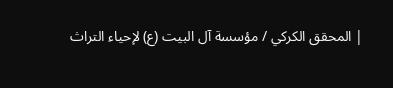| المحقق الكركي / مؤسسة آل البيت (ع) لإحياء التراث